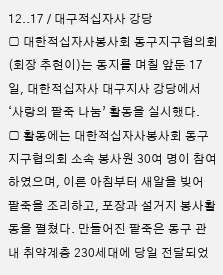12..17 / 대구적십자사 강당
▢ 대한적십자사봉사회 동구지구협의회(회장 추현이)는 동지를 며칠 앞둔 17일, 대한적십자사 대구지사 강당에서 ‘사랑의 팥죽 나눔’ 활동을 실시했다.
▢ 활동에는 대한적십자사봉사회 동구지구협의회 소속 봉사원 30여 명이 참여하였으며, 이른 아침부터 새알을 빚어 팥죽을 조리하고, 포장과 설거지 봉사활동을 펼쳤다. 만들어진 팥죽은 동구 관내 취약계층 230세대에 당일 전달되었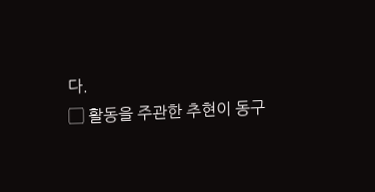다.
▢ 활동을 주관한 추현이 동구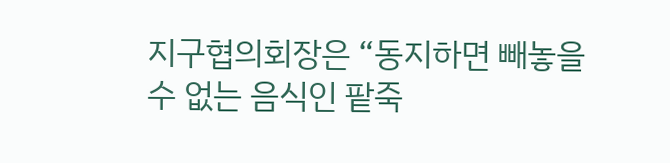지구협의회장은 “동지하면 빼놓을 수 없는 음식인 팥죽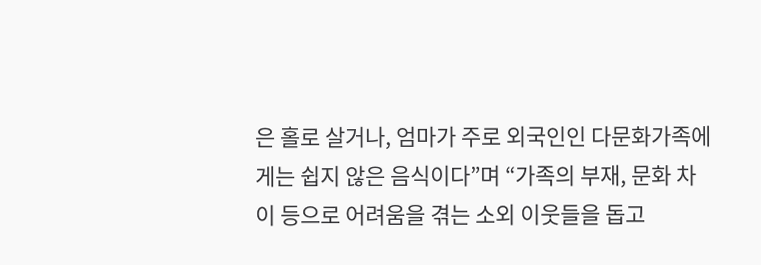은 홀로 살거나, 엄마가 주로 외국인인 다문화가족에게는 쉽지 않은 음식이다”며 “가족의 부재, 문화 차이 등으로 어려움을 겪는 소외 이웃들을 돕고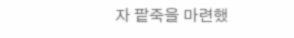자 팥죽을 마련했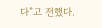다”고 전했다.